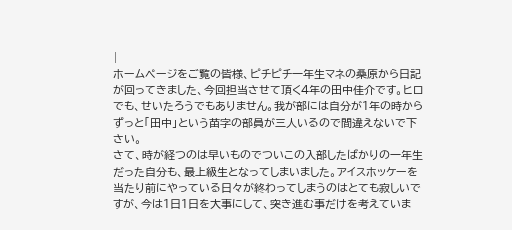|
ホームページをご覧の皆様、ピチピチ一年生マネの桑原から日記が回ってきました、今回担当させて頂く4年の田中佳介です。ヒロでも、せいたろうでもありません。我が部には自分が1年の時からずっと「田中」という苗字の部員が三人いるので間違えないで下さい。
さて、時が経つのは早いものでついこの入部したばかりの一年生だった自分も、最上級生となってしまいました。アイスホッケーを当たり前にやっている日々が終わってしまうのはとても寂しいですが、今は1日1日を大事にして、突き進む事だけを考えていま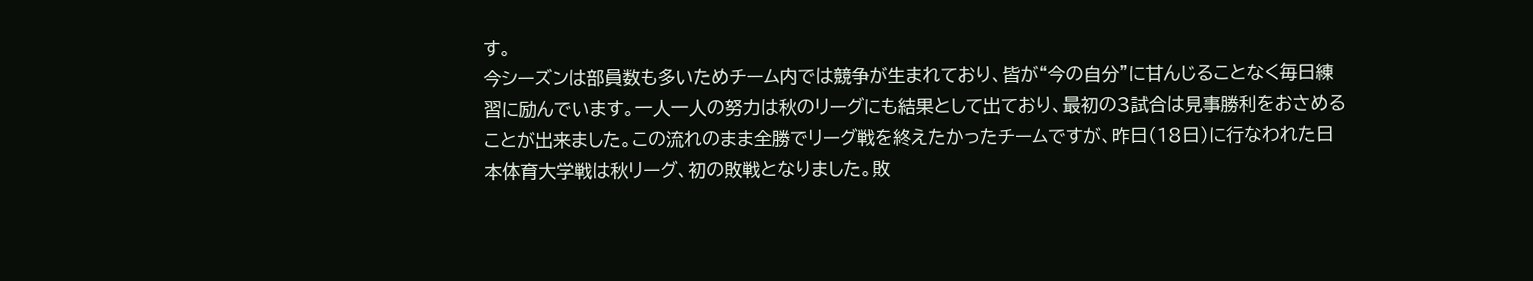す。
今シーズンは部員数も多いためチーム内では競争が生まれており、皆が“今の自分”に甘んじることなく毎日練習に励んでいます。一人一人の努力は秋のリーグにも結果として出ており、最初の3試合は見事勝利をおさめることが出来ました。この流れのまま全勝でリーグ戦を終えたかったチームですが、昨日(18日)に行なわれた日本体育大学戦は秋リーグ、初の敗戦となりました。敗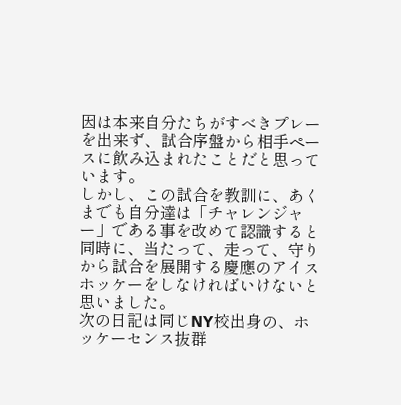因は本来自分たちがすべきプレーを出来ず、試合序盤から相手ペースに飲み込まれたことだと思っています。
しかし、この試合を教訓に、あくまでも自分達は「チャレンジャー」である事を改めて認識すると同時に、当たって、走って、守りから試合を展開する慶應のアイスホッケーをしなければいけないと思いました。
次の日記は同じNY校出身の、ホッケーセンス抜群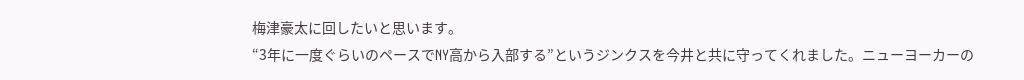梅津豪太に回したいと思います。
“3年に一度ぐらいのペースでNY高から入部する”というジンクスを今井と共に守ってくれました。ニューヨーカーの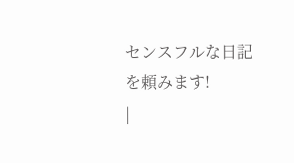センスフルな日記を頼みます!
|